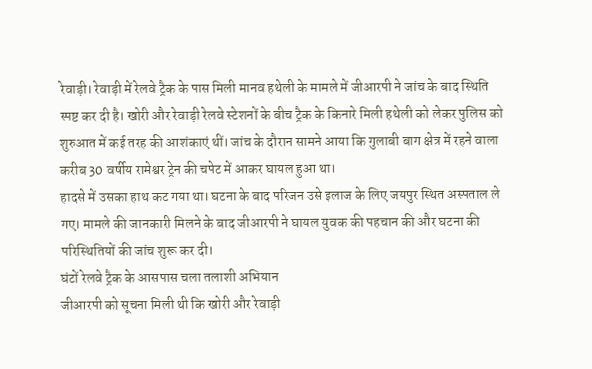रेवाड़ी। रेवाड़ी में रेलवे ट्रैक के पास मिली मानव हथेली के मामले में जीआरपी ने जांच के बाद स्थिति स्पष्ट कर दी है। खोरी और रेवाड़ी रेलवे स्टेशनों के बीच ट्रैक के किनारे मिली हथेली को लेकर पुलिस को शुरुआत में कई तरह की आशंकाएं थीं। जांच के दौरान सामने आया कि गुलाबी बाग क्षेत्र में रहने वाला करीब 30 वर्षीय रामेश्वर ट्रेन की चपेट में आकर घायल हुआ था।
हादसे में उसका हाथ कट गया था। घटना के बाद परिजन उसे इलाज के लिए जयपुर स्थित अस्पताल ले गए। मामले की जानकारी मिलने के बाद जीआरपी ने घायल युवक की पहचान की और घटना की परिस्थितियों की जांच शुरू कर दी।
घंटों रेलवे ट्रैक के आसपास चला तलाशी अभियान
जीआरपी को सूचना मिली थी कि खोरी और रेवाड़ी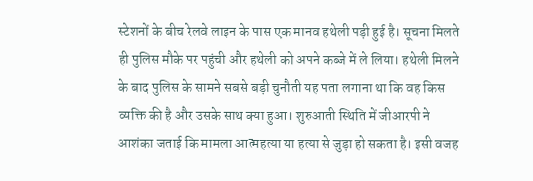स्टेशनों के बीच रेलवे लाइन के पास एक मानव हथेली पड़ी हुई है। सूचना मिलते ही पुलिस मौके पर पहुंची और हथेली को अपने कब्जे में ले लिया। हथेली मिलने के बाद पुलिस के सामने सबसे बड़ी चुनौती यह पता लगाना था कि वह किस व्यक्ति की है और उसके साथ क्या हुआ। शुरुआती स्थिति में जीआरपी ने आशंका जताई कि मामला आत्महत्या या हत्या से जुड़ा हो सकता है। इसी वजह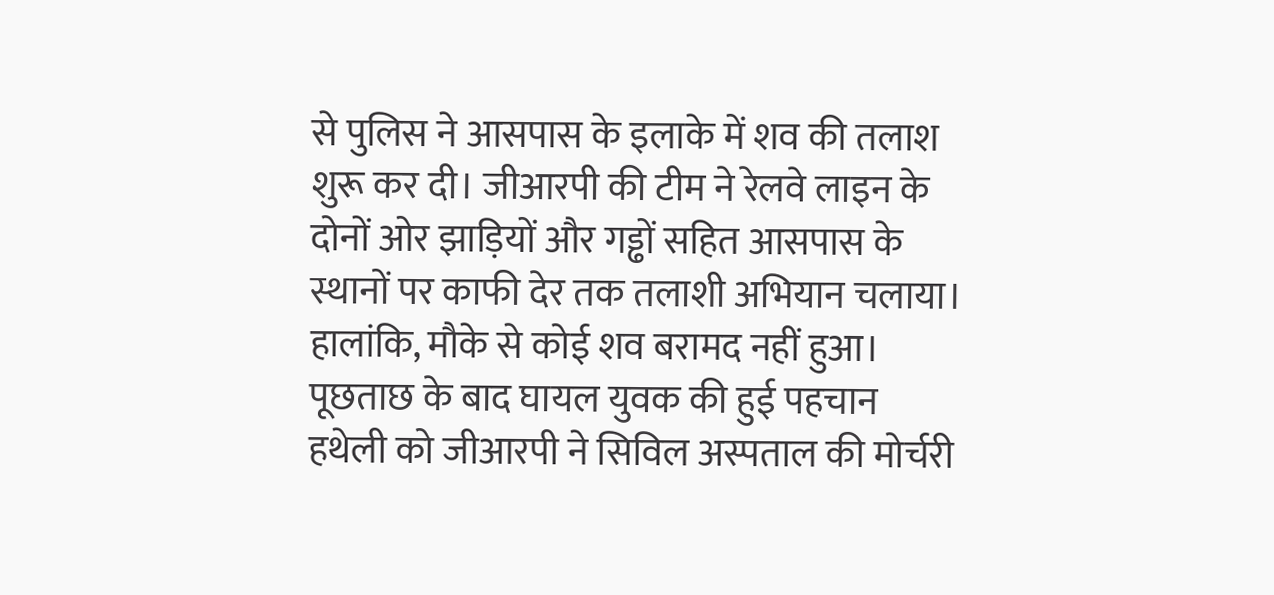से पुलिस ने आसपास के इलाके में शव की तलाश शुरू कर दी। जीआरपी की टीम ने रेलवे लाइन के दोनों ओर झाड़ियों और गड्ढों सहित आसपास के स्थानों पर काफी देर तक तलाशी अभियान चलाया। हालांकि, मौके से कोई शव बरामद नहीं हुआ।
पूछताछ के बाद घायल युवक की हुई पहचान
हथेली को जीआरपी ने सिविल अस्पताल की मोर्चरी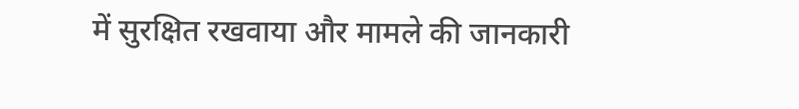में सुरक्षित रखवाया और मामले की जानकारी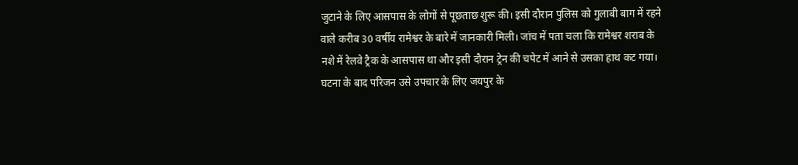जुटाने के लिए आसपास के लोगों से पूछताछ शुरू की। इसी दौरान पुलिस को गुलाबी बाग में रहने वाले करीब 30 वर्षीय रामेश्वर के बारे में जानकारी मिली। जांच में पता चला कि रामेश्वर शराब के नशे में रेलवे ट्रैक के आसपास था और इसी दौरान ट्रेन की चपेट में आने से उसका हाथ कट गया। घटना के बाद परिजन उसे उपचार के लिए जयपुर के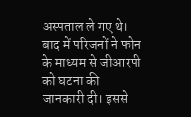अस्पताल ले गए थे। बाद में परिजनों ने फोन के माध्यम से जीआरपी को घटना की जानकारी दी। इससे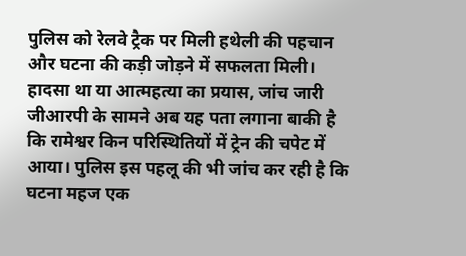पुलिस को रेलवे ट्रैक पर मिली हथेली की पहचान और घटना की कड़ी जोड़ने में सफलता मिली।
हादसा था या आत्महत्या का प्रयास, जांच जारी
जीआरपी के सामने अब यह पता लगाना बाकी है कि रामेश्वर किन परिस्थितियों में ट्रेन की चपेट में आया। पुलिस इस पहलू की भी जांच कर रही है कि घटना महज एक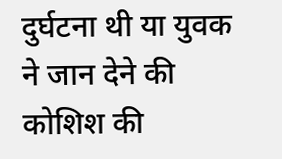दुर्घटना थी या युवक ने जान देने की कोशिश की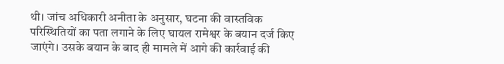थी। जांच अधिकारी अनीता के अनुसार, घटना की वास्तविक परिस्थितियों का पता लगाने के लिए घायल रामेश्वर के बयान दर्ज किए जाएंगे। उसके बयान के बाद ही मामले में आगे की कार्रवाई की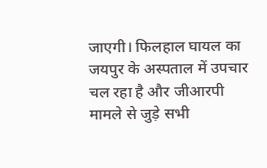जाएगी। फिलहाल घायल का जयपुर के अस्पताल में उपचार चल रहा है और जीआरपी मामले से जुड़े सभी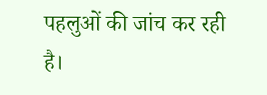पहलुओं की जांच कर रही है।